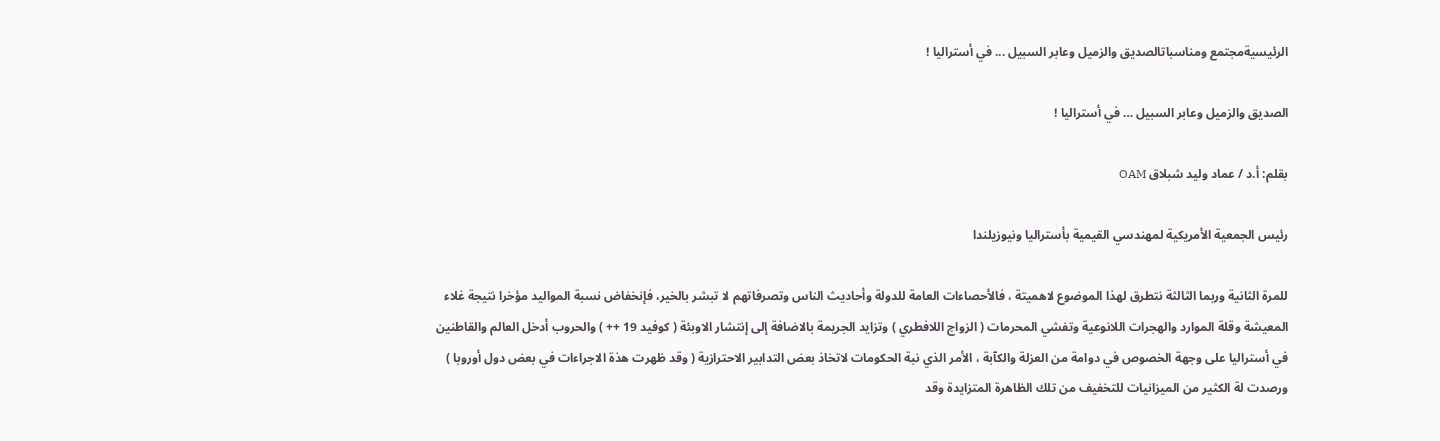الرئيسيةمجتمع ومناسباتالصديق والزميل وعابر السبيل ... في أستراليا !

الصديق والزميل وعابر السبيل … في أستراليا !

بقلم: أ.د / عماد وليد شبلاق OAM

رئيس الجمعية الأمريكية لمهندسي القيمية بأستراليا ونيوزيلندا

للمرة الثانية وربما الثالثة نتطرق لهذا الموضوع لاهميتة ، فالأحصاءات العامة للدولة وأحاديث الناس وتصرفاتهم لا تبشر بالخير، فإنخفاض نسبة المواليد مؤخرا نتيجة غلاء المعيشة وقلة الموارد والهجرات اللانوعية وتفشي المحرمات ( الزواج اللافطري ) وتزايد الجريمة بالاضافة إلى إنتشار الاوبئة ( كوفيد 19 ++ ) والحروب أدخل العالم والقاطنين في أستراليا على وجهة الخصوص في دوامة من العزلة والكآبة ، الأمر الذي نبة الحكومات لاتخاذ بعض التدابير الاحترازية ( وقد ظهرت هذة الاجراءات في بعض دول أوروبا ) ورصدت لة الكثير من الميزانيات للتخفيف من تلك الظاهرة المتزايدة وقد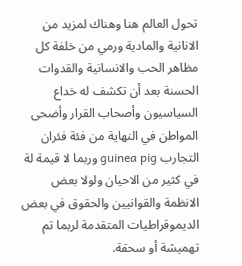تحول العالم هنا وهناك لمزيد من الانانية والمادية ورمي من خلفة كل مظاهر الحب والانسانية والقدوات الحسنة بعد أن تكشف له خداع السياسيون وأصحاب القرار وأضحى المواطن في النهاية من فئة فئران التجارب guinea pig وربما لا قيمة لة في كثير من الاحيان ولولا بعض الانظمة والقوانيين والحقوق في بعض الديموقراطيات المتقدمة لربما تم تهميشة أو سحقة.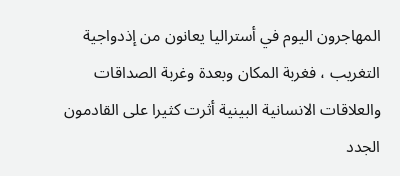المهاجرون اليوم في أستراليا يعانون من إذدواجية التغريب ، فغربة المكان وبعدة وغربة الصداقات والعلاقات الانسانية البينية أثرت كثيرا على القادمون الجدد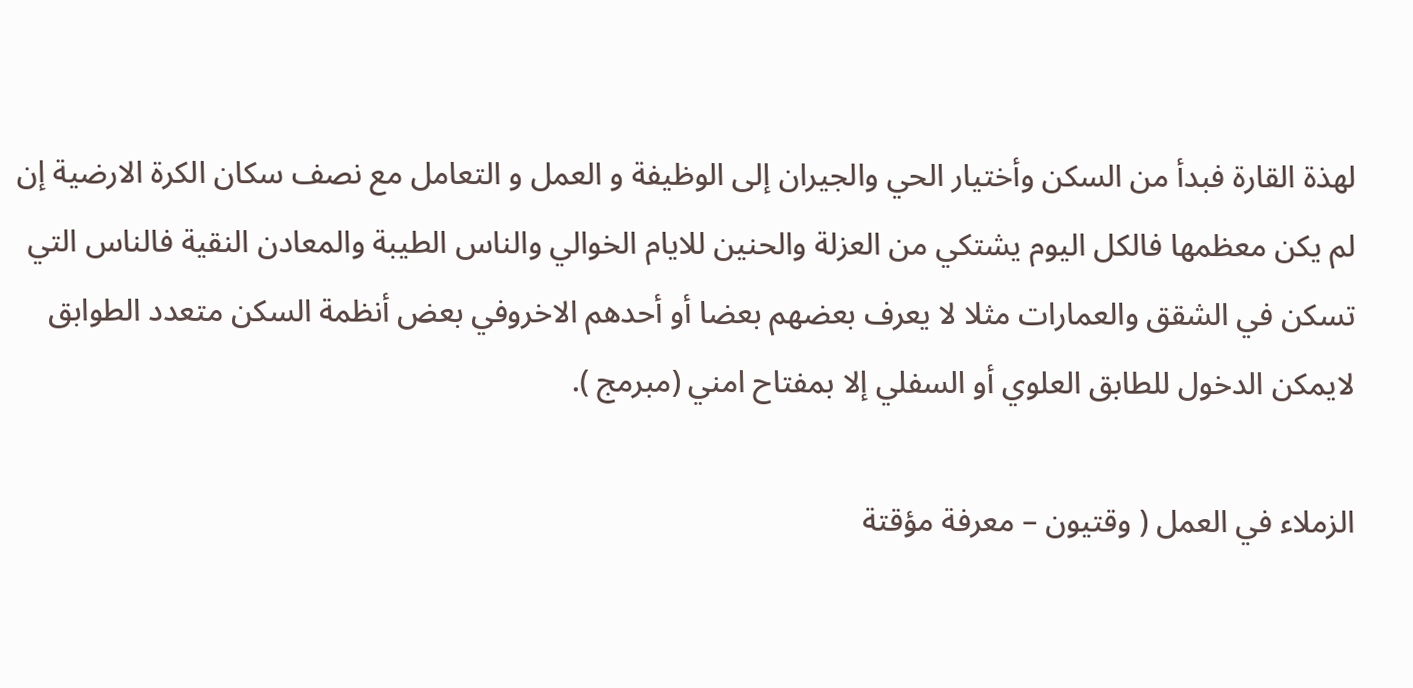لهذة القارة فبدأ من السكن وأختيار الحي والجيران إلى الوظيفة و العمل و التعامل مع نصف سكان الكرة الارضية إن لم يكن معظمها فالكل اليوم يشتكي من العزلة والحنين للايام الخوالي والناس الطيبة والمعادن النقية فالناس التي تسكن في الشقق والعمارات مثلا لا يعرف بعضهم بعضا أو أحدهم الاخروفي بعض أنظمة السكن متعدد الطوابق لايمكن الدخول للطابق العلوي أو السفلي إلا بمفتاح امني (مبرمج ).

الزملاء في العمل ( وقتيون – معرفة مؤقتة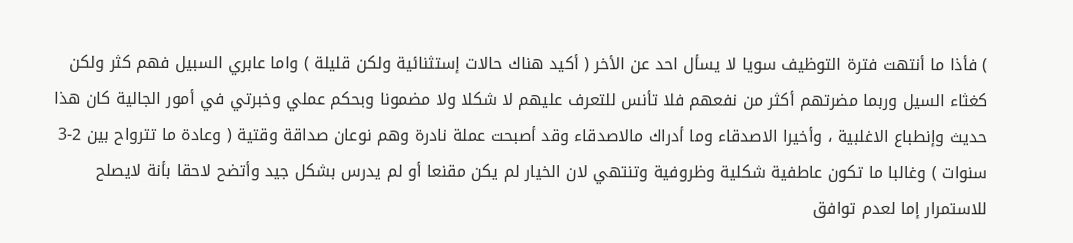) فأذا ما أنتهت فترة التوظيف سويا لا يسأل احد عن الأخر ( أكيد هناك حالات إستثنائية ولكن قليلة ) واما عابري السبيل فهم كثر ولكن كغثاء السيل وربما مضرتهم أكثر من نفعهم فلا تأنس للتعرف عليهم لا شكلا ولا مضمونا وبحكم عملي وخبرتي في أمور الجالية كان هذا حديث وإنطباع الاغلبية ، وأخيرا الاصدقاء وما أدراك مالاصدقاء وقد أصبحت عملة نادرة وهم نوعان صداقة وقتية ( وعادة ما تترواح بين 2-3 سنوات ) وغالبا ما تكون عاطفية شكلية وظروفية وتنتهي لان الخيار لم يكن مقنعا أو لم يدرس بشكل جيد وأتضح لاحقا بأنة لايصلح للاستمرار إما لعدم توافق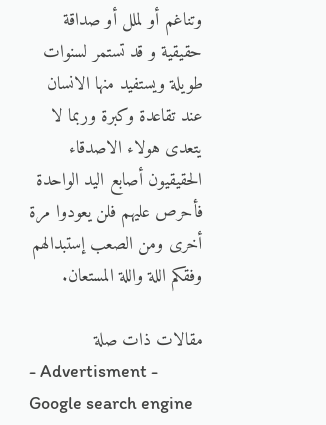وتناغم أو لملل أو صداقة حقيقية و قد تستمر لسنوات طويلة ويستفيد منها الانسان عند تقاعدة وكبرة وربما لا يتعدى هولاء الاصدقاء الحقيقيون أصابع اليد الواحدة فأحرص عليهم فلن يعودوا مرة أخرى ومن الصعب إستبدالهم وفقكم اللة واللة المستعان.

مقالات ذات صلة
- Advertisment -
Google search engine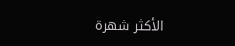الأكثر شهرة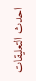احدث التعليقات